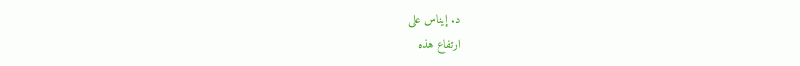د. إيناس على
ارتفاع هذه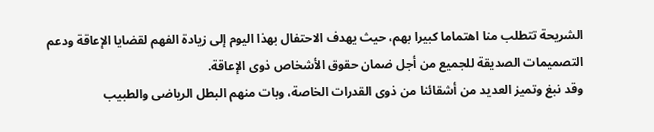الشريحة تتطلب منا اهتماما كبيرا بهم، حيث يهدف الاحتفال بهذا اليوم إلى زيادة الفهم لقضايا الإعاقة ودعم التصميمات الصديقة للجميع من أجل ضمان حقوق الأشخاص ذوى الإعاقة.
وقد نبغ وتميز العديد من أشقائنا من ذوى القدرات الخاصة، وبات منهم البطل الرياضى والطبيب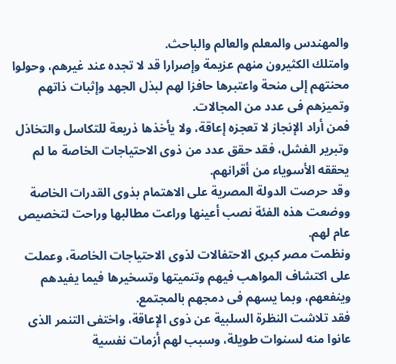والمهندس والمعلم والعالم والباحث.
وامتلك الكثيرون منهم عزيمة وإصرارا قد لا تجده عند غيرهم، وحولوا محنتهم إلى منحة واعتبرها حافزا لهم لبذل الجهد وإثبات ذاتهم وتميزهم فى عدد من المجالات.
فمن أراد الإنجاز لا تعجزه إعاقة، ولا يأخذها ذريعة للتكاسل والتخاذل وتبرير الفشل، فقد حقق عدد من ذوى الاحتياجات الخاصة ما لم يحققه الأسوياء من أقرانهم.
وقد حرصت الدولة المصرية على الاهتمام بذوى القدرات الخاصة ووضعت هذه الفئة نصب أعينها وراعت مطالبها وراحت لتخصيص عام لهم.
ونظمت مصر كبرى الاحتفالات لذوى الاحتياجات الخاصة، وعملت على اكتشاف المواهب فيهم وتنميتها وتسخيرها فيما يفيدهم وينفعهم، وبما يسهم فى دمجهم بالمجتمع.
فقد تلاشت النظرة السلبية عن ذوى الإعاقة، واختفى التنمر الذى عانوا منه لسنوات طويلة، وسبب لهم أزمات نفسية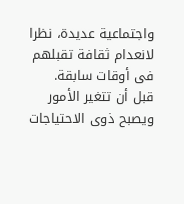واجتماعية عديدة، نظرا لانعدام ثقافة تقبلهم فى أوقات سابقة.
قبل أن تتغير الأمور ويصبح ذوى الاحتياجات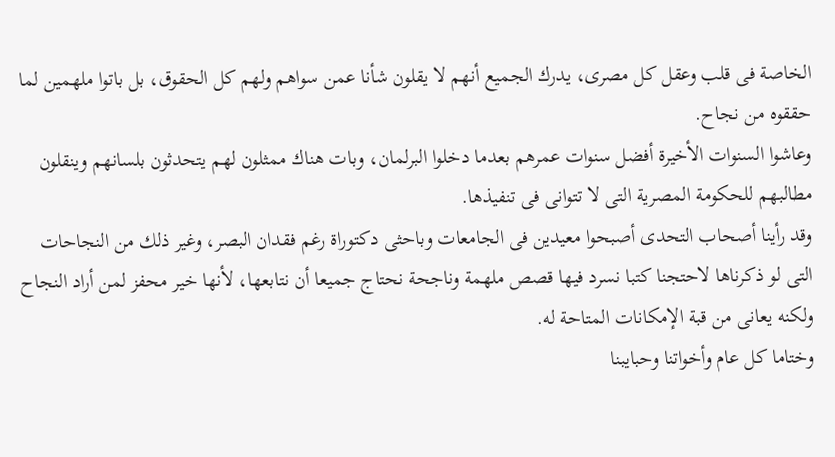الخاصة فى قلب وعقل كل مصرى، يدرك الجميع أنهم لا يقلون شأنا عمن سواهم ولهم كل الحقوق، بل باتوا ملهمين لما حققوه من نجاح.
وعاشوا السنوات الأخيرة أفضل سنوات عمرهم بعدما دخلوا البرلمان، وبات هناك ممثلون لهم يتحدثون بلسانهم وينقلون مطالبهم للحكومة المصرية التى لا تتوانى فى تنفيذها.
وقد رأينا أصحاب التحدى أصبحوا معيدين فى الجامعات وباحثى دكتوراة رغم فقدان البصر، وغير ذلك من النجاحات التى لو ذكرناها لاحتجنا كتبا نسرد فيها قصص ملهمة وناجحة نحتاج جميعا أن نتابعها، لأنها خير محفز لمن أراد النجاح ولكنه يعانى من قبة الإمكانات المتاحة له.
وختاما كل عام وأخواتنا وحبايبنا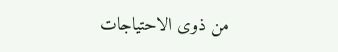من ذوى الاحتياجات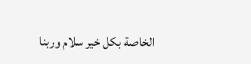الخاصة بكل خير سلام وربنا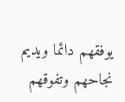يوفقهم دائما ويديم نجاحهم وتفوقهم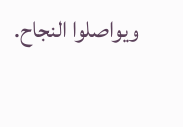ويواصلوا النجاح.